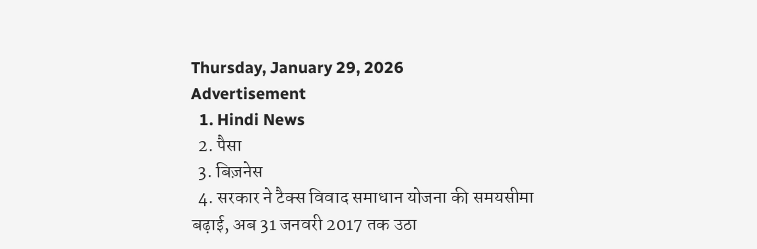Thursday, January 29, 2026
Advertisement
  1. Hindi News
  2. पैसा
  3. बिज़नेस
  4. सरकार ने टैक्‍स विवाद समाधान योजना की समयसीमा बढ़ाई, अब 31 जनवरी 2017 तक उठा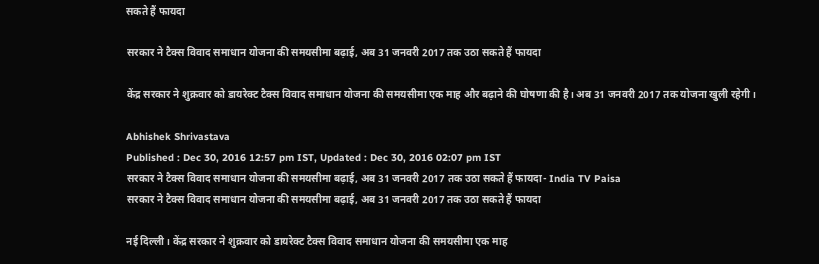सकते हैं फायदा

सरकार ने टैक्‍स विवाद समाधान योजना की समयसीमा बढ़ाई, अब 31 जनवरी 2017 तक उठा सकते हैं फायदा

केंद्र सरकार ने शुक्रवार को डायरेक्‍ट टैक्‍स विवाद समाधान योजना की समयसीमा एक माह और बढ़ाने की घोषणा की है। अब 31 जनवरी 2017 तक योजना खुली रहेगी।

Abhishek Shrivastava
Published : Dec 30, 2016 12:57 pm IST, Updated : Dec 30, 2016 02:07 pm IST
सरकार ने टैक्‍स विवाद समाधान योजना की समयसीमा बढ़ाई, अब 31 जनवरी 2017 तक उठा सकते हैं फायदा- India TV Paisa
सरकार ने टैक्‍स विवाद समाधान योजना की समयसीमा बढ़ाई, अब 31 जनवरी 2017 तक उठा सकते हैं फायदा

नई दिल्‍ली। केंद्र सरकार ने शुक्रवार को डायरेक्‍ट टैक्‍स विवाद समाधान योजना की समयसीमा एक माह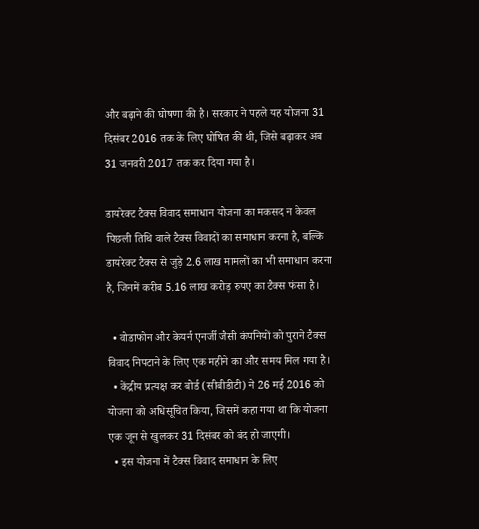और बढ़ाने की घोषणा की है। सरकार ने पहले यह योजना 31 दिसंबर 2016 तक के लिए घोषित की थी, जिसे बढ़ाकर अब 31 जनवरी 2017 तक कर दिया गया है।

डायरेक्‍ट टैक्‍स विवाद समाधान योजना का मकसद न केवल पिछली तिथि वाले टैक्‍स विवादों का समाधान करना है, बल्कि डायरेक्‍ट टैक्‍स से जुड़े 2.6 लाख मामलों का भी समाधान करना है, जिनमें करीब 5.16 लाख करोड़ रुपए का टैक्‍स फंसा है।

  • वोडाफोन और केयर्न एनर्जी जैसी कंपनियों को पुराने टैक्‍स विवाद निपटाने के लिए एक महीने का और समय मिल गया है।
  • केंद्रीय प्रत्यक्ष कर बोर्ड (सीबीडीटी) ने 26 मई 2016 को योजना को अधिसूचित किया, जिसमें कहा गया था कि योजना एक जून से खुलकर 31 दिसंबर को बंद हो जाएगी।
  • इस योजना में टैक्‍स विवाद समाधान के लिए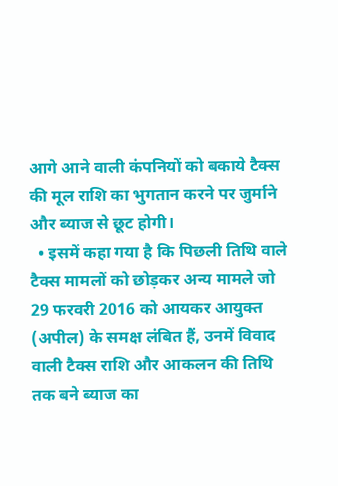आगे आने वाली कंपनियों को बकाये टैक्‍स की मूल राशि का भुगतान करने पर जुर्माने और ब्याज से छूट होगी।
  • इसमें कहा गया है कि पिछली तिथि वाले टैक्‍स मामलों को छोड़कर अन्य मामले जो 29 फरवरी 2016 को आयकर आयुक्त (अपील) के समक्ष लंबित हैं, उनमें विवाद वाली टैक्‍स राशि और आकलन की तिथि तक बने ब्याज का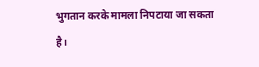भुगतान करके मामला निपटाया जा सकता है।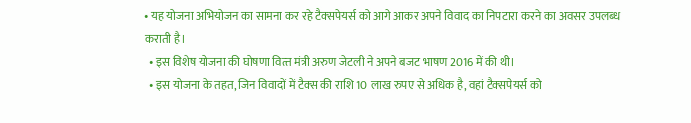• यह योजना अभियोजन का सामना कर रहे टैक्‍सपेयर्स को आगे आकर अपने विवाद का निपटारा करने का अवसर उपलब्‍ध कराती है।
  • इस विशेष योजना की घोषणा वित्‍त मंत्री अरुण जेटली ने अपने बजट भाषण 2016 में की थी।
  • इस योजना के तहत, जिन विवादों में टैक्‍स की राशि 10 लाख रुपए से अधिक है, वहां टैक्‍सपेयर्स को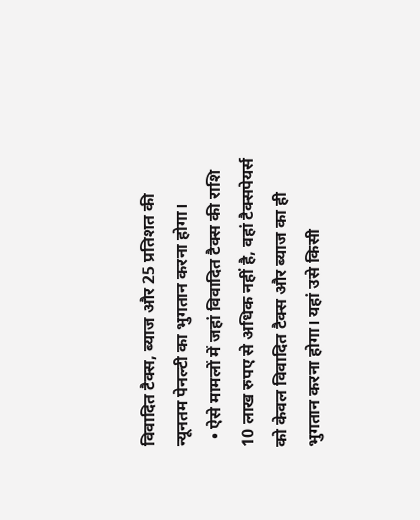विवादित टैक्‍स, ब्‍याज और 25 प्रतिशत की न्‍यूनतम पेनल्‍टी का भुगतान करना होगा।
  • ऐसे मामलों में जहां विवादित टैक्‍स की राशि 10 लाख रुपए से अधिक नहीं है, वहां टैक्‍सपेयर्स को केवल विवादित टैक्‍स और ब्‍याज का ही भुगतान करना होगा। यहां उसे किसी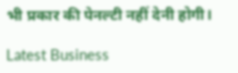भी प्रकार की पेनल्‍टी नहीं देनी होगी।

Latest Business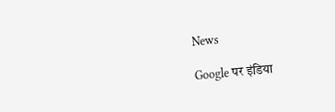News

Google पर इंडिया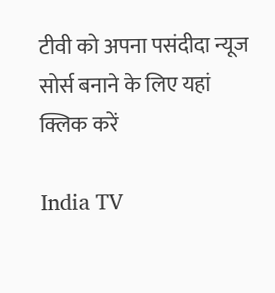टीवी को अपना पसंदीदा न्यूज सोर्स बनाने के लिए यहां
क्लिक करें

India TV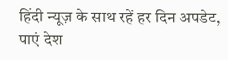हिंदी न्यूज़ के साथ रहें हर दिन अपडेट, पाएं देश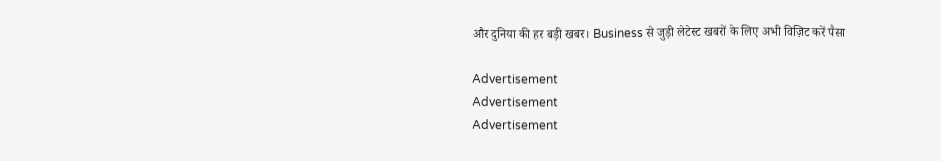और दुनिया की हर बड़ी खबर। Business से जुड़ी लेटेस्ट खबरों के लिए अभी विज़िट करें पैसा

Advertisement
Advertisement
Advertisement